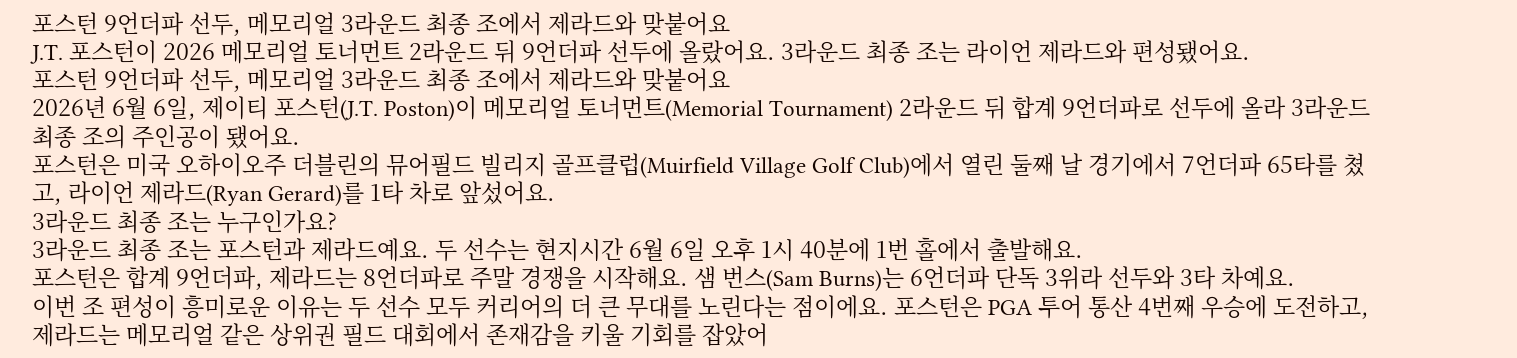포스턴 9언더파 선두, 메모리얼 3라운드 최종 조에서 제라드와 맞붙어요
J.T. 포스턴이 2026 메모리얼 토너먼트 2라운드 뒤 9언더파 선두에 올랐어요. 3라운드 최종 조는 라이언 제라드와 편성됐어요.
포스턴 9언더파 선두, 메모리얼 3라운드 최종 조에서 제라드와 맞붙어요
2026년 6월 6일, 제이티 포스턴(J.T. Poston)이 메모리얼 토너먼트(Memorial Tournament) 2라운드 뒤 합계 9언더파로 선두에 올라 3라운드 최종 조의 주인공이 됐어요.
포스턴은 미국 오하이오주 더블린의 뮤어필드 빌리지 골프클럽(Muirfield Village Golf Club)에서 열린 둘째 날 경기에서 7언더파 65타를 쳤고, 라이언 제라드(Ryan Gerard)를 1타 차로 앞섰어요.
3라운드 최종 조는 누구인가요?
3라운드 최종 조는 포스턴과 제라드예요. 두 선수는 현지시간 6월 6일 오후 1시 40분에 1번 홀에서 출발해요.
포스턴은 합계 9언더파, 제라드는 8언더파로 주말 경쟁을 시작해요. 샘 번스(Sam Burns)는 6언더파 단독 3위라 선두와 3타 차예요.
이번 조 편성이 흥미로운 이유는 두 선수 모두 커리어의 더 큰 무대를 노린다는 점이에요. 포스턴은 PGA 투어 통산 4번째 우승에 도전하고, 제라드는 메모리얼 같은 상위권 필드 대회에서 존재감을 키울 기회를 잡았어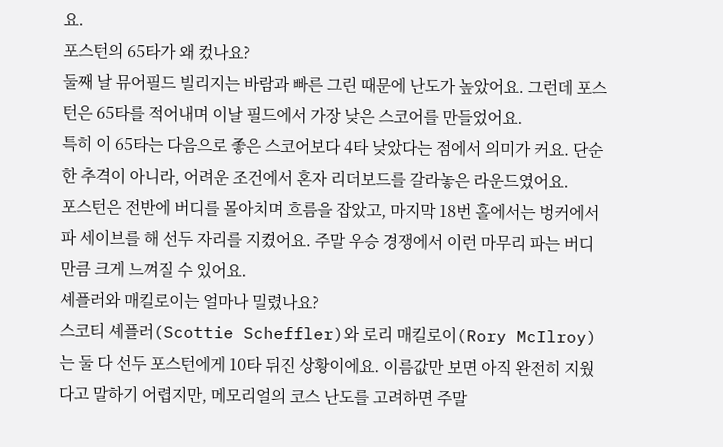요.
포스턴의 65타가 왜 컸나요?
둘째 날 뮤어필드 빌리지는 바람과 빠른 그린 때문에 난도가 높았어요. 그런데 포스턴은 65타를 적어내며 이날 필드에서 가장 낮은 스코어를 만들었어요.
특히 이 65타는 다음으로 좋은 스코어보다 4타 낮았다는 점에서 의미가 커요. 단순한 추격이 아니라, 어려운 조건에서 혼자 리더보드를 갈라놓은 라운드였어요.
포스턴은 전반에 버디를 몰아치며 흐름을 잡았고, 마지막 18번 홀에서는 벙커에서 파 세이브를 해 선두 자리를 지켰어요. 주말 우승 경쟁에서 이런 마무리 파는 버디만큼 크게 느껴질 수 있어요.
셰플러와 매킬로이는 얼마나 밀렸나요?
스코티 셰플러(Scottie Scheffler)와 로리 매킬로이(Rory McIlroy)는 둘 다 선두 포스턴에게 10타 뒤진 상황이에요. 이름값만 보면 아직 완전히 지웠다고 말하기 어렵지만, 메모리얼의 코스 난도를 고려하면 주말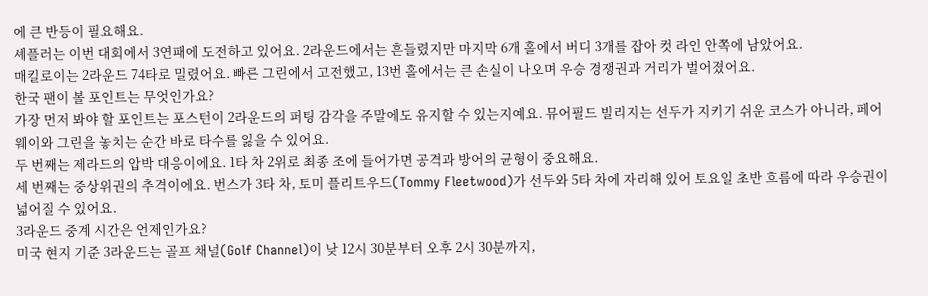에 큰 반등이 필요해요.
셰플러는 이번 대회에서 3연패에 도전하고 있어요. 2라운드에서는 흔들렸지만 마지막 6개 홀에서 버디 3개를 잡아 컷 라인 안쪽에 남았어요.
매킬로이는 2라운드 74타로 밀렸어요. 빠른 그린에서 고전했고, 13번 홀에서는 큰 손실이 나오며 우승 경쟁권과 거리가 벌어졌어요.
한국 팬이 볼 포인트는 무엇인가요?
가장 먼저 봐야 할 포인트는 포스턴이 2라운드의 퍼팅 감각을 주말에도 유지할 수 있는지예요. 뮤어필드 빌리지는 선두가 지키기 쉬운 코스가 아니라, 페어웨이와 그린을 놓치는 순간 바로 타수를 잃을 수 있어요.
두 번째는 제라드의 압박 대응이에요. 1타 차 2위로 최종 조에 들어가면 공격과 방어의 균형이 중요해요.
세 번째는 중상위권의 추격이에요. 번스가 3타 차, 토미 플리트우드(Tommy Fleetwood)가 선두와 5타 차에 자리해 있어 토요일 초반 흐름에 따라 우승권이 넓어질 수 있어요.
3라운드 중계 시간은 언제인가요?
미국 현지 기준 3라운드는 골프 채널(Golf Channel)이 낮 12시 30분부터 오후 2시 30분까지,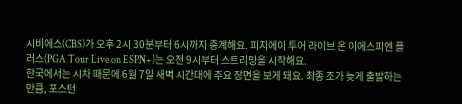시비에스(CBS)가 오후 2시 30분부터 6시까지 중계해요. 피지에이 투어 라이브 온 이에스피엔 플러스(PGA Tour Live on ESPN+)는 오전 9시부터 스트리밍을 시작해요.
한국에서는 시차 때문에 6월 7일 새벽 시간대에 주요 장면을 보게 돼요. 최종 조가 늦게 출발하는 만큼, 포스턴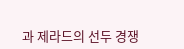과 제라드의 선두 경쟁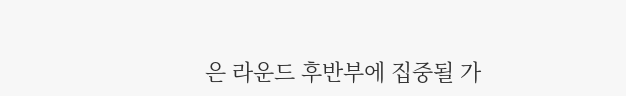은 라운드 후반부에 집중될 가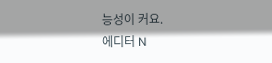능성이 커요.
에디터 N